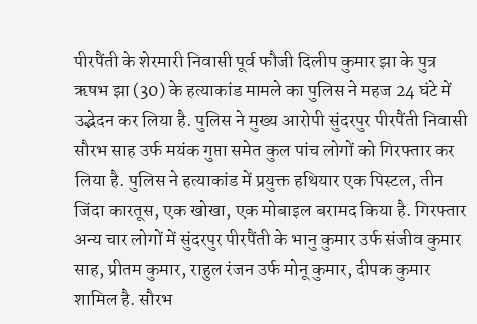पीरपैंती के शेरमारी निवासी पूर्व फौजी दिलीप कुमार झा के पुत्र ऋषभ झा (30) के हत्याकांड मामले का पुलिस ने महज 24 घंटे में उद्भेदन कर लिया है. पुलिस ने मुख्य आरोपी सुंदरपुर पीरपैंती निवासी सौरभ साह उर्फ मयंक गुप्ता समेत कुल पांच लोगों को गिरफ्तार कर लिया है. पुलिस ने हत्याकांड में प्रयुक्त हथियार एक पिस्टल, तीन जिंदा कारतूस, एक खोखा, एक मोबाइल बरामद किया है. गिरफ्तार अन्य चार लोगों में सुंदरपुर पीरपैंती के भानु कुमार उर्फ संजीव कुमार साह, प्रीतम कुमार, राहुल रंजन उर्फ मोनू कुमार, दीपक कुमार शामिल है. सौरभ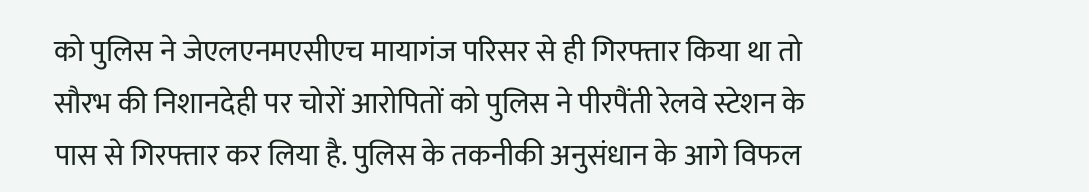को पुलिस ने जेएलएनमएसीएच मायागंज परिसर से ही गिरफ्तार किया था तो सौरभ की निशानदेही पर चोरों आरोपितों को पुलिस ने पीरपैंती रेलवे स्टेशन के पास से गिरफ्तार कर लिया है. पुलिस के तकनीकी अनुसंधान के आगे विफल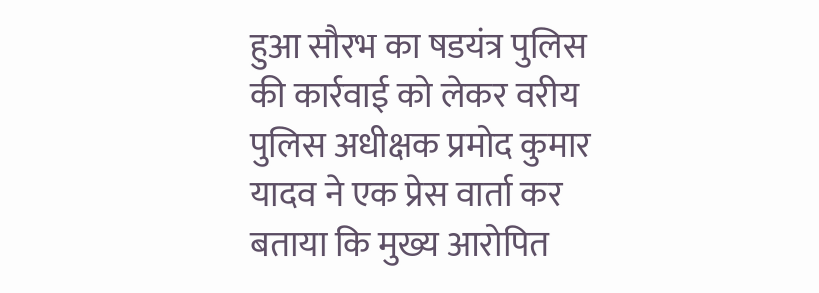हुआ सौरभ का षडयंत्र पुलिस की कार्रवाई को लेकर वरीय पुलिस अधीक्षक प्रमोद कुमार यादव ने एक प्रेस वार्ता कर बताया कि मुख्य आरोपित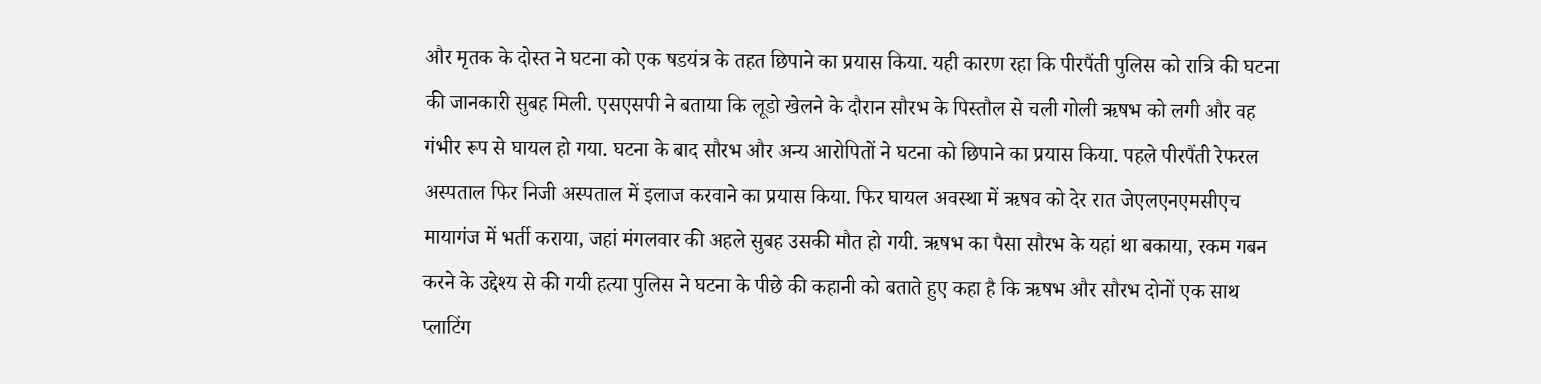और मृतक के दोस्त ने घटना को एक षडयंत्र के तहत छिपाने का प्रयास किया. यही कारण रहा कि पीरपैंती पुलिस को रात्रि की घटना की जानकारी सुबह मिली. एसएसपी ने बताया कि लूडो खेलने के दौरान सौरभ के पिस्तौल से चली गोली ऋषभ को लगी और वह गंभीर रूप से घायल हो गया. घटना के बाद सौरभ और अन्य आरोपितों ने घटना को छिपाने का प्रयास किया. पहले पीरपैंती रेफरल अस्पताल फिर निजी अस्पताल में इलाज करवाने का प्रयास किया. फिर घायल अवस्था में ऋषव को देर रात जेएलएनएमसीएच मायागंज में भर्ती कराया, जहां मंगलवार की अहले सुबह उसकी मौत हो गयी. ऋषभ का पैसा सौरभ के यहां था बकाया, रकम गबन करने के उद्देश्य से की गयी हत्या पुलिस ने घटना के पीछे की कहानी को बताते हुए कहा है कि ऋषभ और सौरभ दोनों एक साथ प्लाटिंग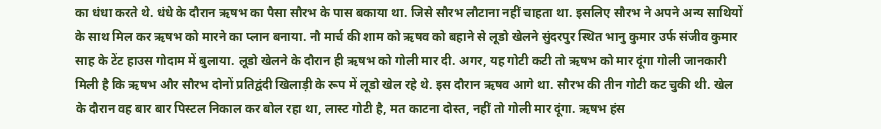का धंधा करते थे. धंधे के दौरान ऋषभ का पैसा सौरभ के पास बकाया था. जिसे सौरभ लौटाना नहीं चाहता था. इसलिए सौरभ ने अपने अन्य साथियों के साथ मिल कर ऋषभ को मारने का प्लान बनाया. नौ मार्च की शाम को ऋषव को बहाने से लूडो खेलने सुंदरपुर स्थित भानु कुमार उर्फ संजीव कुमार साह के टेंट हाउस गोदाम में बुलाया. लूडो खेलने के दौरान ही ऋषभ को गोली मार दी. अगर, यह गोटी कटी तो ऋषभ को मार दूंगा गोली जानकारी मिली है कि ऋषभ और सौरभ दोनों प्रतिद्वंदी खिलाड़ी के रूप में लूडो खेल रहे थे. इस दौरान ऋषव आगे था. सौरभ की तीन गोटी कट चुकी थी. खेल के दौरान वह बार बार पिस्टल निकाल कर बोल रहा था, लास्ट गोटी है, मत काटना दोस्त, नहीं तो गोली मार दूंगा. ऋषभ हंस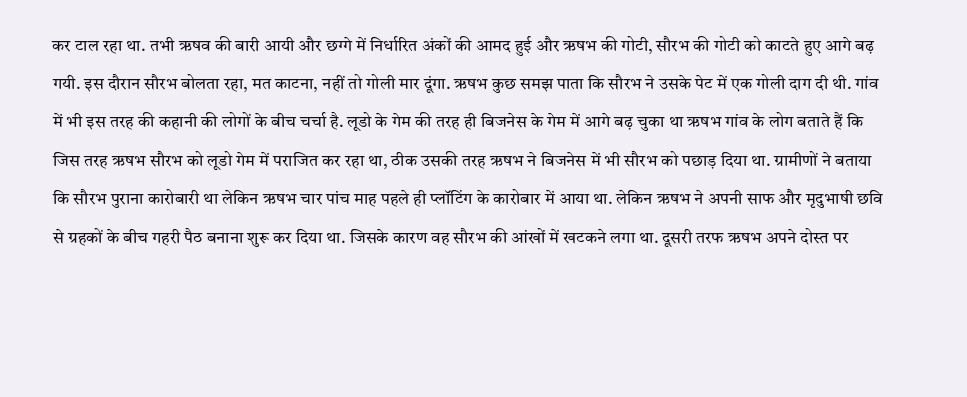कर टाल रहा था. तभी ऋषव की बारी आयी और छग्गे में निर्धारित अंकों की आमद हुई और ऋषभ की गोटी, सौरभ की गोटी को काटते हुए आगे बढ़ गयी. इस दौरान सौरभ बोलता रहा, मत काटना, नहीं तो गोली मार दूंगा. ऋषभ कुछ समझ पाता कि सौरभ ने उसके पेट में एक गोली दाग दी थी. गांव में भी इस तरह की कहानी की लोगों के बीच चर्चा है. लूडो के गेम की तरह ही बिजनेस के गेम में आगे बढ़ चुका था ऋषभ गांव के लोग बताते हैं कि जिस तरह ऋषभ सौरभ को लूडो गेम में पराजित कर रहा था, ठीक उसकी तरह ऋषभ ने बिजनेस में भी सौरभ को पछाड़ दिया था. ग्रामीणों ने बताया कि सौरभ पुराना कारोबारी था लेकिन ऋषभ चार पांच माह पहले ही प्लॉटिंग के कारोबार में आया था. लेकिन ऋषभ ने अपनी साफ और मृदुभाषी छवि से ग्रहकों के बीच गहरी पैठ बनाना शुरू कर दिया था. जिसके कारण वह सौरभ की आंखों में खटकने लगा था. दूसरी तरफ ऋषभ अपने दोस्त पर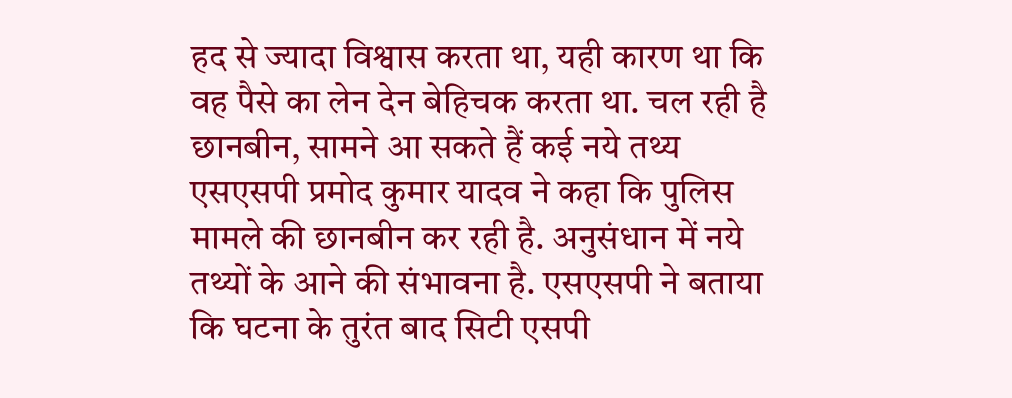हद से ज्यादा विश्वास करता था, यही कारण था कि वह पैसे का लेन देन बेहिचक करता था. चल रही है छानबीन, सामने आ सकते हैं कई नये तथ्य एसएसपी प्रमोद कुमार यादव ने कहा कि पुलिस मामले की छानबीन कर रही है. अनुसंधान में नये तथ्यों के आने की संभावना है. एसएसपी ने बताया कि घटना के तुरंत बाद सिटी एसपी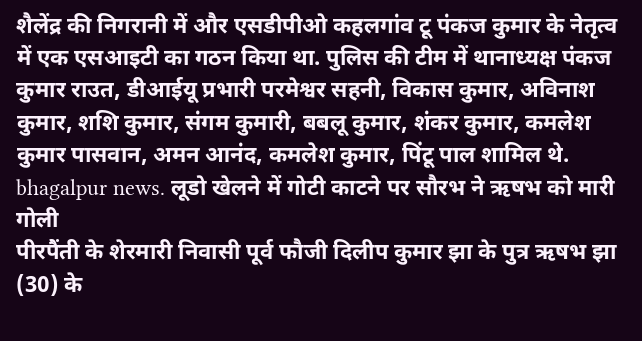शैलेंद्र की निगरानी में और एसडीपीओ कहलगांव टू पंकज कुमार के नेतृत्व में एक एसआइटी का गठन किया था. पुलिस की टीम में थानाध्यक्ष पंकज कुमार राउत, डीआईयू प्रभारी परमेश्वर सहनी, विकास कुमार, अविनाश कुमार, शशि कुमार, संगम कुमारी, बबलू कुमार, शंकर कुमार, कमलेश कुमार पासवान, अमन आनंद, कमलेश कुमार, पिंटू पाल शामिल थे.
bhagalpur news. लूडो खेलने में गोटी काटने पर सौरभ ने ऋषभ को मारी गोली
पीरपैंती के शेरमारी निवासी पूर्व फौजी दिलीप कुमार झा के पुत्र ऋषभ झा (30) के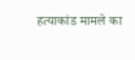हत्याकांड मामले का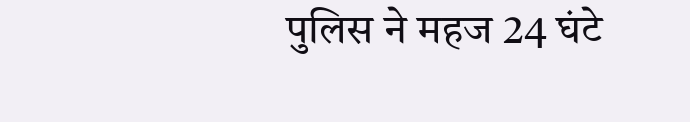पुलिस ने महज 24 घंटे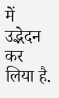में उद्भेदन कर लिया है.